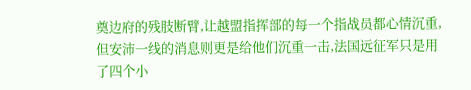奠边府的残肢断臂,让越盟指挥部的每一个指战员都心情沉重,但安沛一线的消息则更是给他们沉重一击,法国远征军只是用了四个小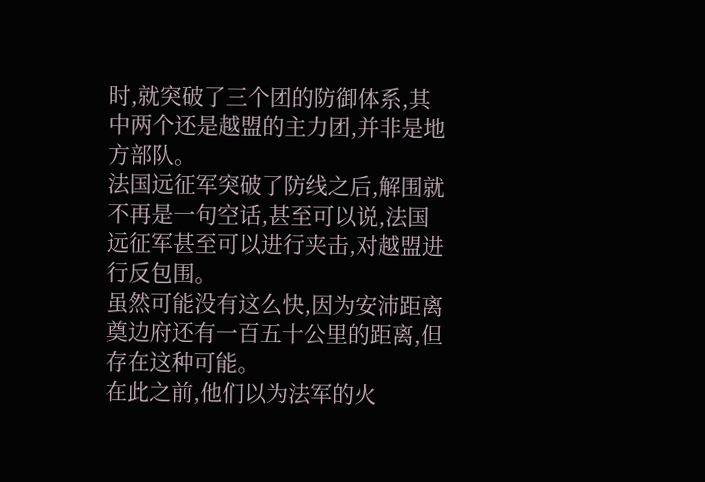时,就突破了三个团的防御体系,其中两个还是越盟的主力团,并非是地方部队。
法国远征军突破了防线之后,解围就不再是一句空话,甚至可以说,法国远征军甚至可以进行夹击,对越盟进行反包围。
虽然可能没有这么快,因为安沛距离奠边府还有一百五十公里的距离,但存在这种可能。
在此之前,他们以为法军的火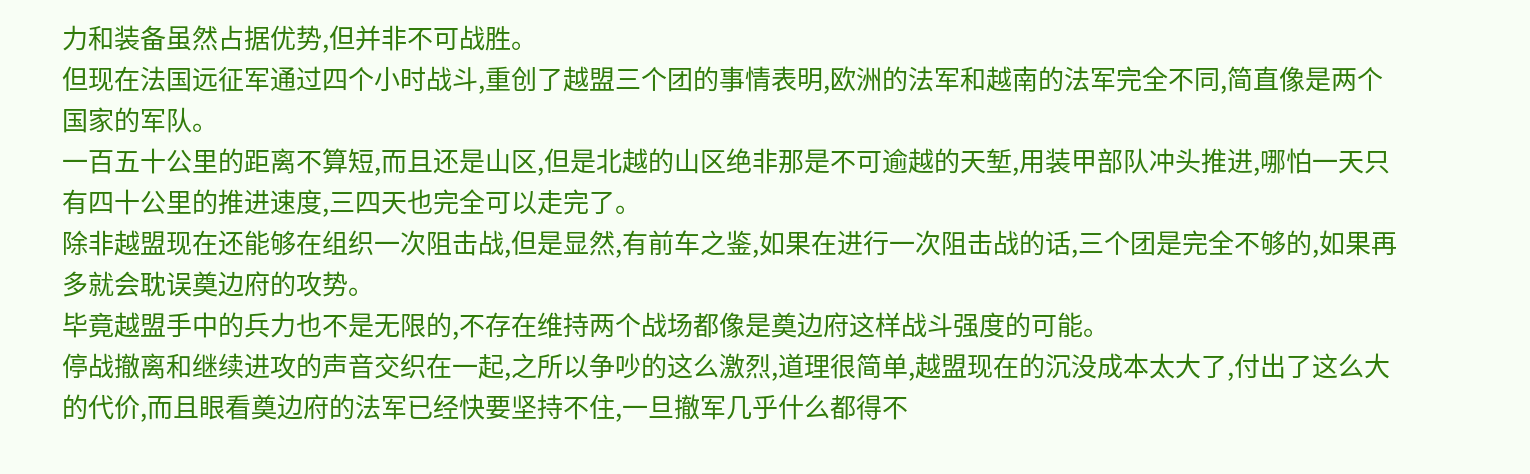力和装备虽然占据优势,但并非不可战胜。
但现在法国远征军通过四个小时战斗,重创了越盟三个团的事情表明,欧洲的法军和越南的法军完全不同,简直像是两个国家的军队。
一百五十公里的距离不算短,而且还是山区,但是北越的山区绝非那是不可逾越的天堑,用装甲部队冲头推进,哪怕一天只有四十公里的推进速度,三四天也完全可以走完了。
除非越盟现在还能够在组织一次阻击战,但是显然,有前车之鉴,如果在进行一次阻击战的话,三个团是完全不够的,如果再多就会耽误奠边府的攻势。
毕竟越盟手中的兵力也不是无限的,不存在维持两个战场都像是奠边府这样战斗强度的可能。
停战撤离和继续进攻的声音交织在一起,之所以争吵的这么激烈,道理很简单,越盟现在的沉没成本太大了,付出了这么大的代价,而且眼看奠边府的法军已经快要坚持不住,一旦撤军几乎什么都得不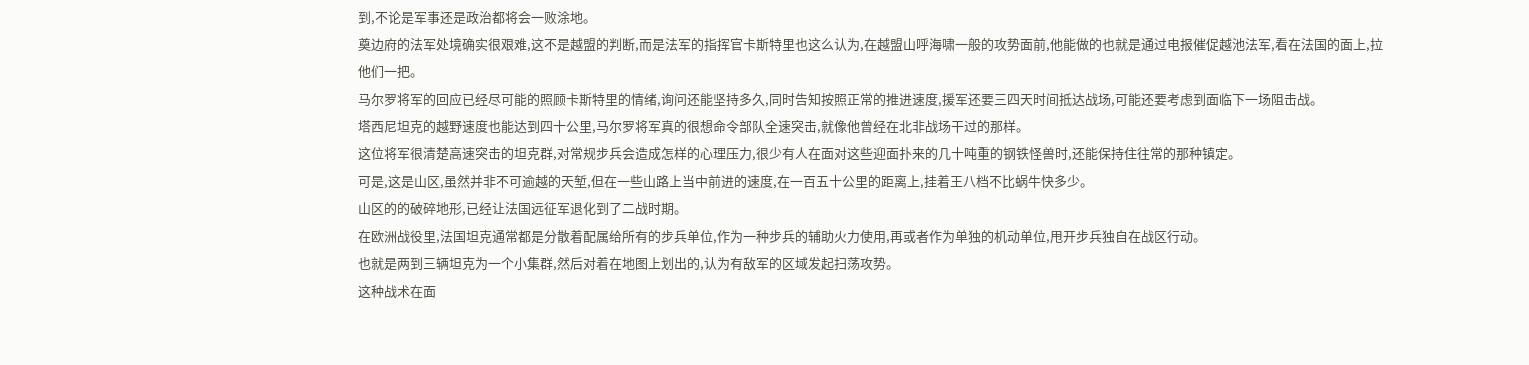到,不论是军事还是政治都将会一败涂地。
奠边府的法军处境确实很艰难,这不是越盟的判断,而是法军的指挥官卡斯特里也这么认为,在越盟山呼海啸一般的攻势面前,他能做的也就是通过电报催促越池法军,看在法国的面上,拉他们一把。
马尔罗将军的回应已经尽可能的照顾卡斯特里的情绪,询问还能坚持多久,同时告知按照正常的推进速度,援军还要三四天时间抵达战场,可能还要考虑到面临下一场阻击战。
塔西尼坦克的越野速度也能达到四十公里,马尔罗将军真的很想命令部队全速突击,就像他曾经在北非战场干过的那样。
这位将军很清楚高速突击的坦克群,对常规步兵会造成怎样的心理压力,很少有人在面对这些迎面扑来的几十吨重的钢铁怪兽时,还能保持住往常的那种镇定。
可是,这是山区,虽然并非不可逾越的天堑,但在一些山路上当中前进的速度,在一百五十公里的距离上,挂着王八档不比蜗牛快多少。
山区的的破碎地形,已经让法国远征军退化到了二战时期。
在欧洲战役里,法国坦克通常都是分散着配属给所有的步兵单位,作为一种步兵的辅助火力使用,再或者作为单独的机动单位,甩开步兵独自在战区行动。
也就是两到三辆坦克为一个小集群,然后对着在地图上划出的,认为有敌军的区域发起扫荡攻势。
这种战术在面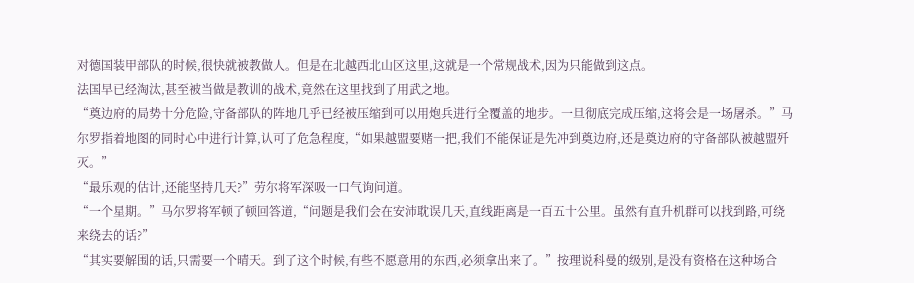对德国装甲部队的时候,很快就被教做人。但是在北越西北山区这里,这就是一个常规战术,因为只能做到这点。
法国早已经淘汰,甚至被当做是教训的战术,竟然在这里找到了用武之地。
“奠边府的局势十分危险,守备部队的阵地几乎已经被压缩到可以用炮兵进行全覆盖的地步。一旦彻底完成压缩,这将会是一场屠杀。”马尔罗指着地图的同时心中进行计算,认可了危急程度,“如果越盟要赌一把,我们不能保证是先冲到奠边府,还是奠边府的守备部队被越盟歼灭。”
“最乐观的估计,还能坚持几天?”劳尔将军深吸一口气询问道。
“一个星期。”马尔罗将军顿了顿回答道,“问题是我们会在安沛耽误几天,直线距离是一百五十公里。虽然有直升机群可以找到路,可绕来绕去的话?”
“其实要解围的话,只需要一个晴天。到了这个时候,有些不愿意用的东西,必须拿出来了。”按理说科曼的级别,是没有资格在这种场合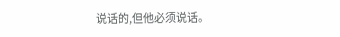说话的,但他必须说话。